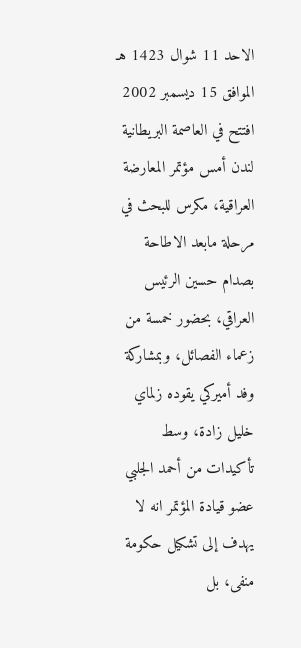الاحد 11 شوال 1423 هـ الموافق 15 ديسمبر 2002 افتتح في العاصمة البريطانية لندن أمس مؤتمر المعارضة العراقية، مكرس للبحث في مرحلة مابعد الاطاحة بصدام حسين الرئيس العراقي، بحضور خمسة من زعماء الفصائل، وبمشاركة وفد أميركي يقوده زلماي خليل زادة، وسط تأكيدات من أحمد الجلبي عضو قيادة المؤتمر انه لا يهدف إلى تشكيل حكومة منفى، بل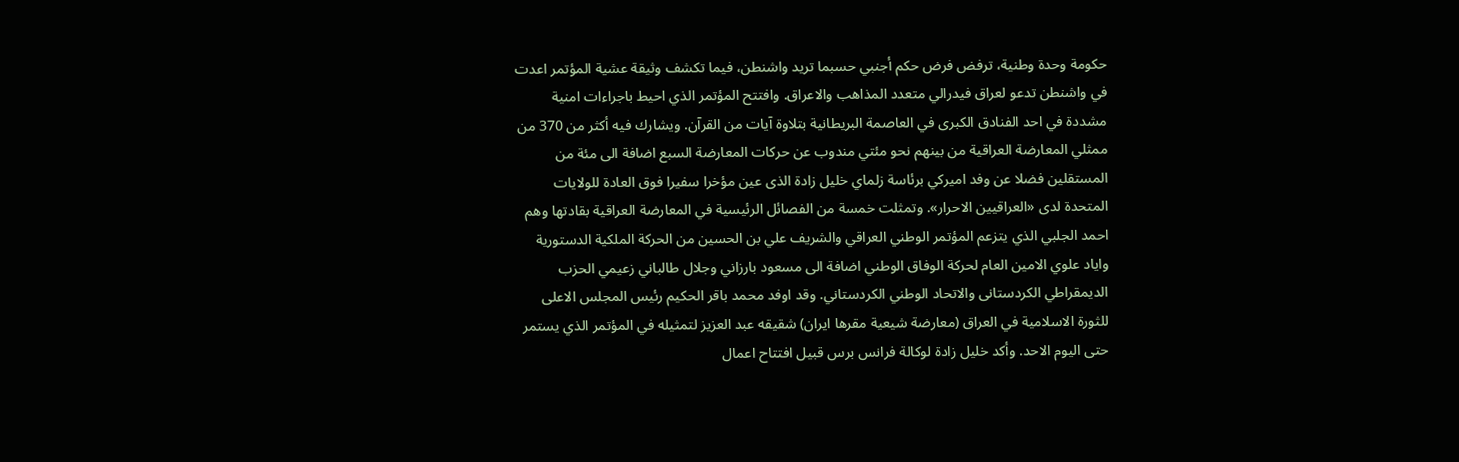حكومة وحدة وطنية، ترفض فرض حكم أجنبي حسبما تريد واشنطن، فيما تكشف وثيقة عشية المؤتمر اعدت في واشنطن تدعو لعراق فيدرالي متعدد المذاهب والاعراق. وافتتح المؤتمر الذي احيط باجراءات امنية مشددة في احد الفنادق الكبرى في العاصمة البريطانية بتلاوة آيات من القرآن. ويشارك فيه أكثر من 370 من ممثلي المعارضة العراقية من بينهم نحو مئتي مندوب عن حركات المعارضة السبع اضافة الى مئة من المستقلين فضلا عن وفد اميركي برئاسة زلماي خليل زادة الذى عين مؤخرا سفيرا فوق العادة للولايات المتحدة لدى «العراقيين الاحرار». وتمثلت خمسة من الفصائل الرئيسية في المعارضة العراقية بقادتها وهم احمد الجلبي الذي يتزعم المؤتمر الوطني العراقي والشريف علي بن الحسين من الحركة الملكية الدستورية واياد علوي الامين العام لحركة الوفاق الوطني اضافة الى مسعود بارزاني وجلال طالباني زعيمي الحزب الديمقراطي الكردستانى والاتحاد الوطني الكردستاني. وقد اوفد محمد باقر الحكيم رئيس المجلس الاعلى للثورة الاسلامية في العراق (معارضة شيعية مقرها ايران) شقيقه عبد العزيز لتمثيله في المؤتمر الذي يستمر حتى اليوم الاحد. وأكد خليل زادة لوكالة فرانس برس قبيل افتتاح اعمال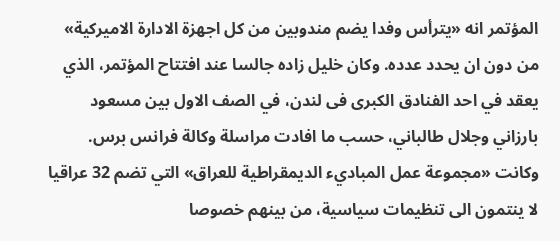المؤتمر انه «يترأس وفدا يضم مندوبين من كل اجهزة الادارة الاميركية» من دون ان يحدد عدده. وكان خليل زاده جالسا عند افتتاح المؤتمر، الذي يعقد في احد الفنادق الكبرى فى لندن، في الصف الاول بين مسعود بارزاني وجلال طالباني، حسب ما افادت مراسلة وكالة فرانس برس. وكانت «مجموعة عمل المباديء الديمقراطية للعراق» التي تضم 32 عراقيا لا ينتمون الى تنظيمات سياسية، من بينهم خصوصا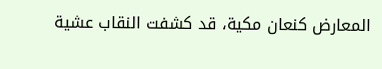المعارض كنعان مكية، قد كشفت النقاب عشية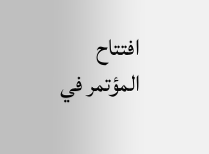افتتاح المؤتمر في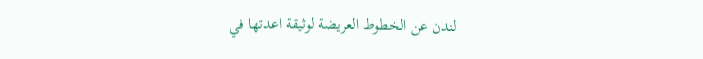لندن عن الخطوط العريضة لوثيقة اعدتها في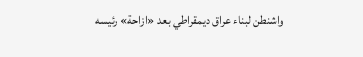واشنطن لبناء عراق ديمقراطي بعد «ازاحة» رئيسه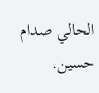الحالي صدام حسين.